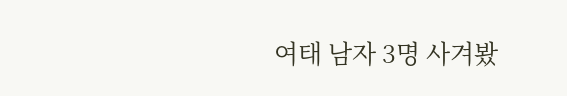여태 남자 3명 사겨봤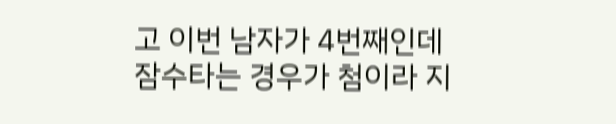고 이번 남자가 4번째인데
잠수타는 경우가 첨이라 지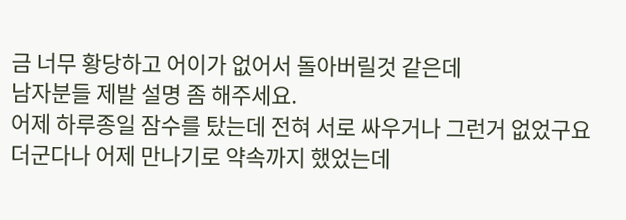금 너무 황당하고 어이가 없어서 돌아버릴것 같은데
남자분들 제발 설명 좀 해주세요.
어제 하루종일 잠수를 탔는데 전혀 서로 싸우거나 그런거 없었구요
더군다나 어제 만나기로 약속까지 했었는데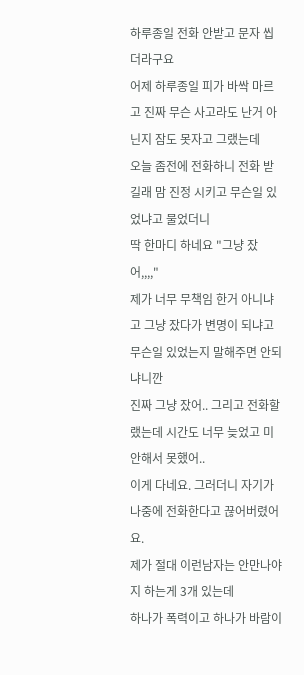하루종일 전화 안받고 문자 씹더라구요
어제 하루종일 피가 바싹 마르고 진짜 무슨 사고라도 난거 아닌지 잠도 못자고 그랬는데
오늘 좀전에 전화하니 전화 받길래 맘 진정 시키고 무슨일 있었냐고 물었더니
딱 한마디 하네요 "그냥 잤어,,,,"
제가 너무 무책임 한거 아니냐고 그냥 잤다가 변명이 되냐고 무슨일 있었는지 말해주면 안되냐니깐
진짜 그냥 잤어.. 그리고 전화할랬는데 시간도 너무 늦었고 미안해서 못했어..
이게 다네요. 그러더니 자기가 나중에 전화한다고 끊어버렸어요.
제가 절대 이런남자는 안만나야지 하는게 3개 있는데
하나가 폭력이고 하나가 바람이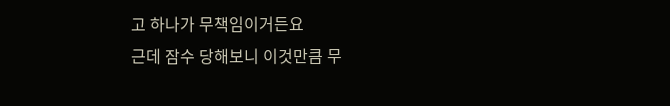고 하나가 무책임이거든요
근데 잠수 당해보니 이것만큼 무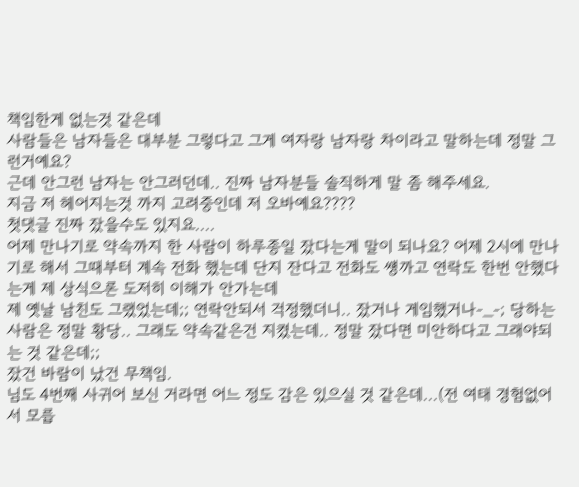책임한게 없는것 같은데
사람들은 남자들은 대부분 그렇다고 그게 여자랑 남자랑 차이라고 말하는데 정말 그런거예요?
근데 안그런 남자는 안그러던데.. 진짜 남자분들 솔직하게 말 좀 해주세요.
지금 저 헤어지는것 까지 고려중인데 저 오바예요????
첫댓글 진짜 잤을수도 있지요....
어제 만나기로 약속까지 한 사람이 하루종일 잤다는게 말이 되나요? 어제 2시에 만나기로 해서 그때부터 계속 전화 했는데 단지 잔다고 전화도 썡까고 연락도 한번 안했다는게 제 상식으론 도저히 이해가 안가는데
제 옛날 남친도 그랬었는데;; 연락안되서 걱정했더니.. 잤거나 게임했거나-_-; 당하는 사람은 정말 황당.. 그래도 약속같은건 지켰는데.. 정말 잤다면 미안하다고 그래야되는 것 같은데;;
잤건 바람이 났건 무책임.
님도 4번째 사귀어 보신 거라면 어느 정도 감은 있으실 것 같은데...(전 여태 경험없어서 모릅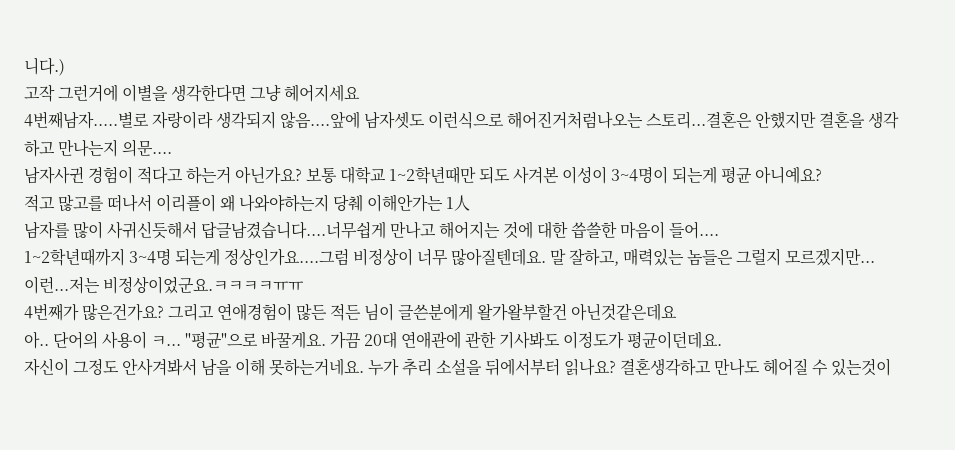니다.)
고작 그런거에 이별을 생각한다면 그냥 헤어지세요
4번째남자.....별로 자랑이라 생각되지 않음....앞에 남자셋도 이런식으로 해어진거처럼나오는 스토리...결혼은 안했지만 결혼을 생각하고 만나는지 의문....
남자사귄 경험이 적다고 하는거 아닌가요? 보통 대학교 1~2학년때만 되도 사겨본 이성이 3~4명이 되는게 평균 아니예요?
적고 많고를 떠나서 이리플이 왜 나와야하는지 당췌 이해안가는 1人
남자를 많이 사귀신듯해서 답글남겼습니다....너무쉽게 만나고 해어지는 것에 대한 씁쓸한 마음이 들어....
1~2학년때까지 3~4명 되는게 정상인가요....그럼 비정상이 너무 많아질텐데요. 말 잘하고, 매력있는 놈들은 그럴지 모르겠지만...
이런...저는 비정상이었군요.ㅋㅋㅋㅋㅠㅠ
4번째가 많은건가요? 그리고 연애경험이 많든 적든 님이 글쓴분에게 왈가왈부할건 아닌것같은데요
아.. 단어의 사용이 ㅋ... "평균"으로 바꿀게요. 가끔 20대 연애관에 관한 기사봐도 이정도가 평균이던데요.
자신이 그정도 안사겨봐서 남을 이해 못하는거네요. 누가 추리 소설을 뒤에서부터 읽나요? 결혼생각하고 만나도 헤어질 수 있는것이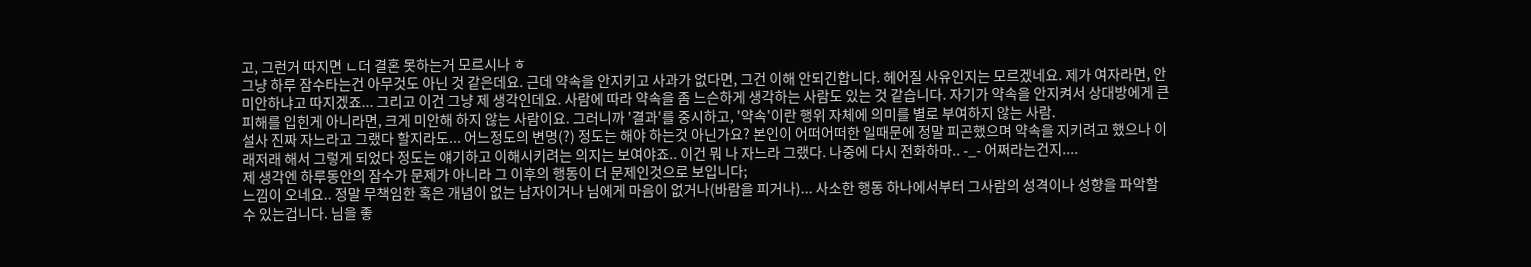고, 그런거 따지면 ㄴ더 결혼 못하는거 모르시나 ㅎ
그냥 하루 잠수타는건 아무것도 아닌 것 같은데요. 근데 약속을 안지키고 사과가 없다면, 그건 이해 안되긴합니다. 헤어질 사유인지는 모르겠네요. 제가 여자라면, 안 미안하냐고 따지겠죠... 그리고 이건 그냥 제 생각인데요. 사람에 따라 약속을 좀 느슨하게 생각하는 사람도 있는 것 같습니다. 자기가 약속을 안지켜서 상대방에게 큰 피해를 입힌게 아니라면, 크게 미안해 하지 않는 사람이요. 그러니까 '결과'를 중시하고, '약속'이란 행위 자체에 의미를 별로 부여하지 않는 사람.
설사 진짜 자느라고 그랬다 할지라도... 어느정도의 변명(?) 정도는 해야 하는것 아닌가요? 본인이 어떠어떠한 일때문에 정말 피곤했으며 약속을 지키려고 했으나 이래저래 해서 그렇게 되었다 정도는 얘기하고 이해시키려는 의지는 보여야죠.. 이건 뭐 나 자느라 그랬다. 나중에 다시 전화하마.. -_- 어쩌라는건지....
제 생각엔 하루동안의 잠수가 문제가 아니라 그 이후의 행동이 더 문제인것으로 보입니다;
느낌이 오네요.. 정말 무책임한 혹은 개념이 없는 남자이거나 님에게 마음이 없거나(바람을 피거나)... 사소한 행동 하나에서부터 그사람의 성격이나 성향을 파악할 수 있는겁니다. 님을 좋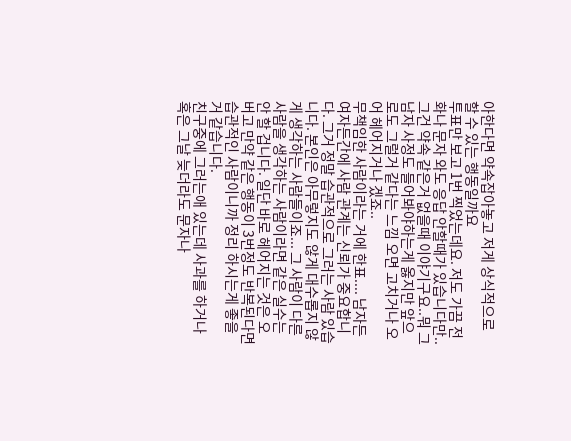아한다면 약속잡아놓고 저게 상식적으로 할 수 있는 행동일까요
투표만 보고 1번 찍었는데요. 저도 가끔 전화나 문자 와도 응답 안할때가 있습니다만..그건 약속 같은거 없을때 이야기구요..뭐 그 남자 사정도 들어봐야하는게 옳지만 앞으로도 그럴거 같다는 느낌 오면 고치거나 오어 헤어지거나 겠죠..
무책임한 사람이라는 거에 한표.... 남자든 여자든간에 사람 관계는 신뢰가 중요합니다. 그거 정말 습관적으로 그러는 사람 있습니다. 본인은 아무렇지도 않게 대수롭지 않게 생각하는 사람들이죠... 그 사람이 다른 사람을 생각하는 사람이라면 같은 실수는 안 할 겁니다. 일단 바로 헤어지는 것은 오버고 만약 같은 행동이 3번정도 반복된다면 습관적인 사람이니까 정리 하시는게 좋을 거 같습니다.
친구중에 그러는애 있는데 사과를 하거나 혹은 그날 늦더라도 문자나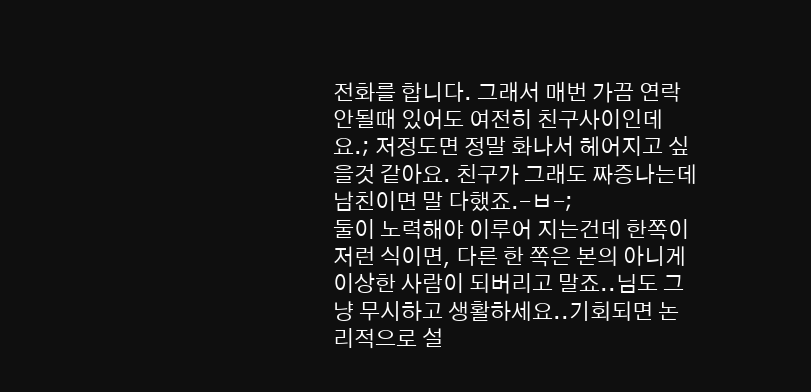전화를 합니다. 그래서 매번 가끔 연락 안될때 있어도 여전히 친구사이인데요.; 저정도면 정말 화나서 헤어지고 싶을것 같아요. 친구가 그래도 짜증나는데 남친이면 말 다했죠.-ㅂ-;
둘이 노력해야 이루어 지는건데 한쪽이 저런 식이면, 다른 한 쪽은 본의 아니게 이상한 사람이 되버리고 말죠..님도 그냥 무시하고 생활하세요..기회되면 논리적으로 설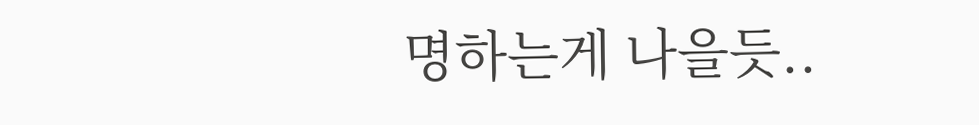명하는게 나을듯..